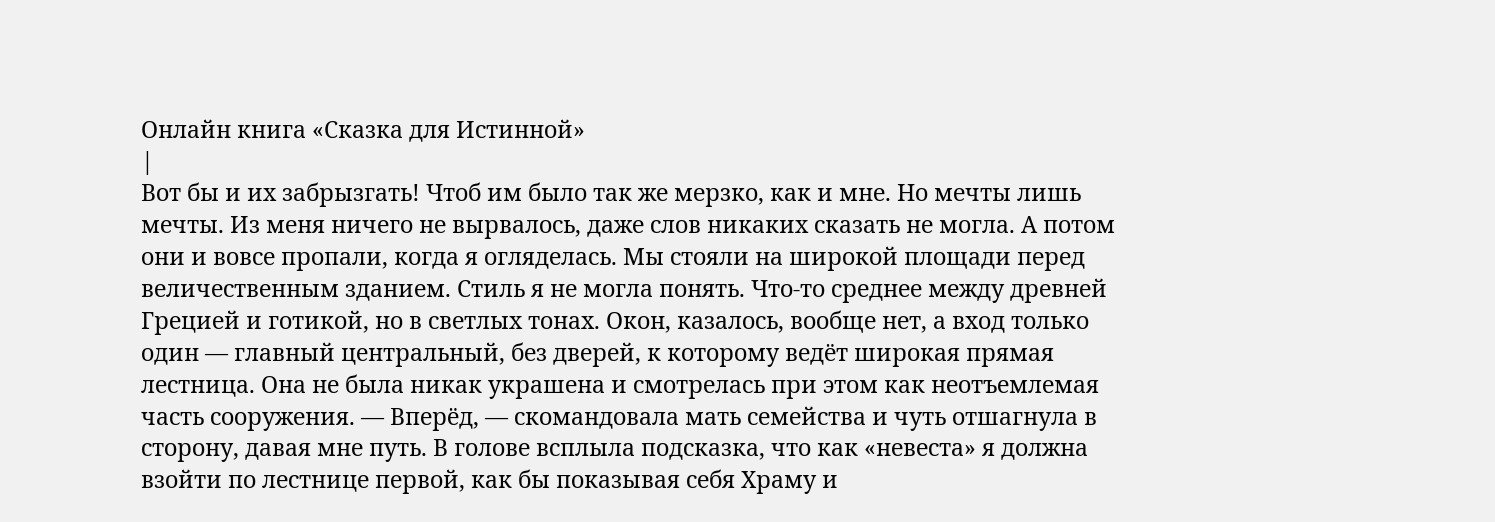Онлайн книга «Сказка для Истинной»
|
Вот бы и их забрызгать! Чтоб им было так же мерзко, как и мне. Но мечты лишь мечты. Из меня ничего не вырвалось, даже слов никаких сказать не могла. А потом они и вовсе пропали, когда я огляделась. Мы стояли на широкой площади перед величественным зданием. Стиль я не могла понять. Что-то среднее между древней Грецией и готикой, но в светлых тонах. Окон, казалось, вообще нет, а вход только один — главный центральный, без дверей, к которому ведёт широкая прямая лестница. Она не была никак украшена и смотрелась при этом как неотъемлемая часть сооружения. — Вперёд, — скомандовала мать семейства и чуть отшагнула в сторону, давая мне путь. В голове всплыла подсказка, что как «невеста» я должна взойти по лестнице первой, как бы показывая себя Храму и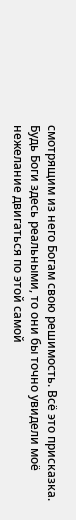смотрящим из него Богам свою решимость. Всё это присказка. Будь Боги здесь реальными, то они бы точно увидели моё нежелание двигаться по этой самой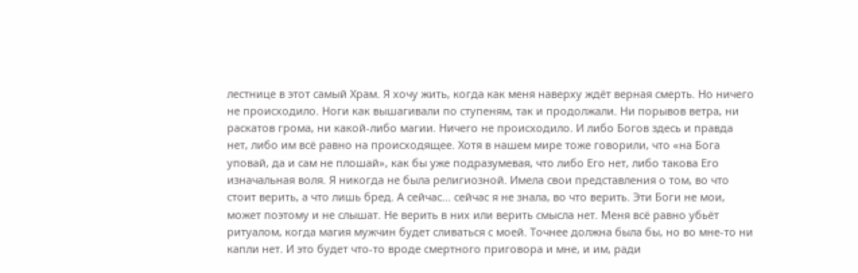лестнице в этот самый Храм. Я хочу жить, когда как меня наверху ждёт верная смерть. Но ничего не происходило. Ноги как вышагивали по ступеням, так и продолжали. Ни порывов ветра, ни раскатов грома, ни какой-либо магии. Ничего не происходило. И либо Богов здесь и правда нет, либо им всё равно на происходящее. Хотя в нашем мире тоже говорили, что «на Бога уповай, да и сам не плошай», как бы уже подразумевая, что либо Его нет, либо такова Его изначальная воля. Я никогда не была религиозной. Имела свои представления о том, во что стоит верить, а что лишь бред. А сейчас… сейчас я не знала, во что верить. Эти Боги не мои, может поэтому и не слышат. Не верить в них или верить смысла нет. Меня всё равно убьёт ритуалом, когда магия мужчин будет сливаться с моей. Точнее должна была бы, но во мне-то ни капли нет. И это будет что-то вроде смертного приговора и мне, и им, ради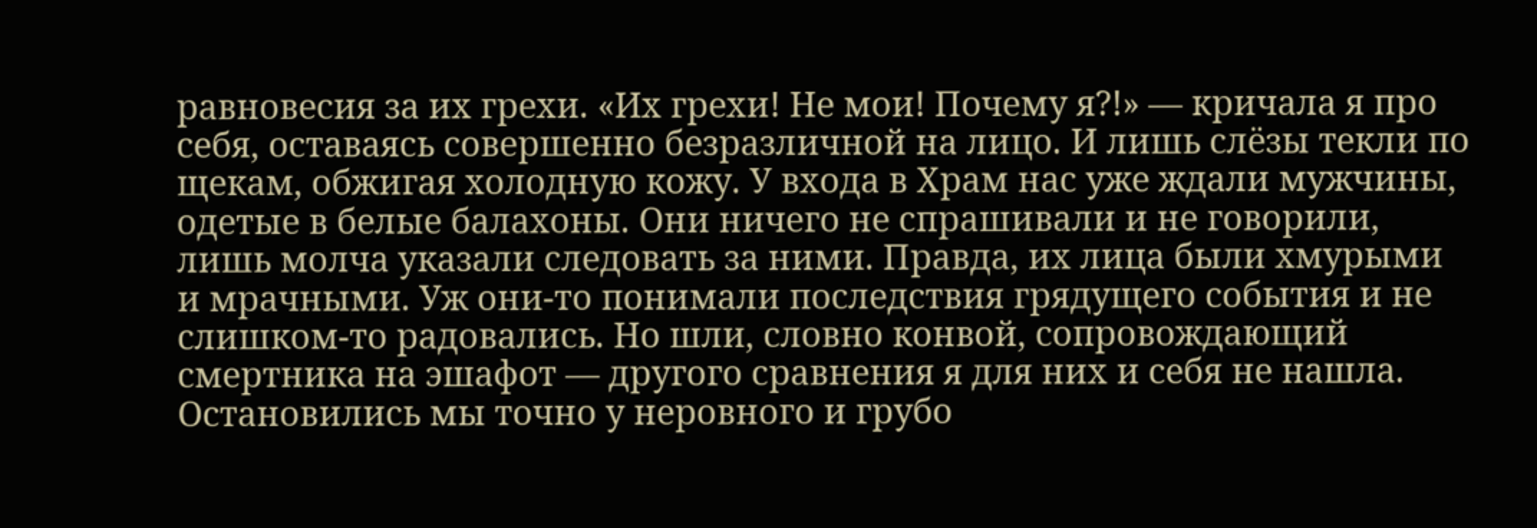равновесия за их грехи. «Их грехи! Не мои! Почему я?!» — кричала я про себя, оставаясь совершенно безразличной на лицо. И лишь слёзы текли по щекам, обжигая холодную кожу. У входа в Храм нас уже ждали мужчины, одетые в белые балахоны. Они ничего не спрашивали и не говорили, лишь молча указали следовать за ними. Правда, их лица были хмурыми и мрачными. Уж они-то понимали последствия грядущего события и не слишком-то радовались. Но шли, словно конвой, сопровождающий смертника на эшафот — другого сравнения я для них и себя не нашла. Остановились мы точно у неровного и грубо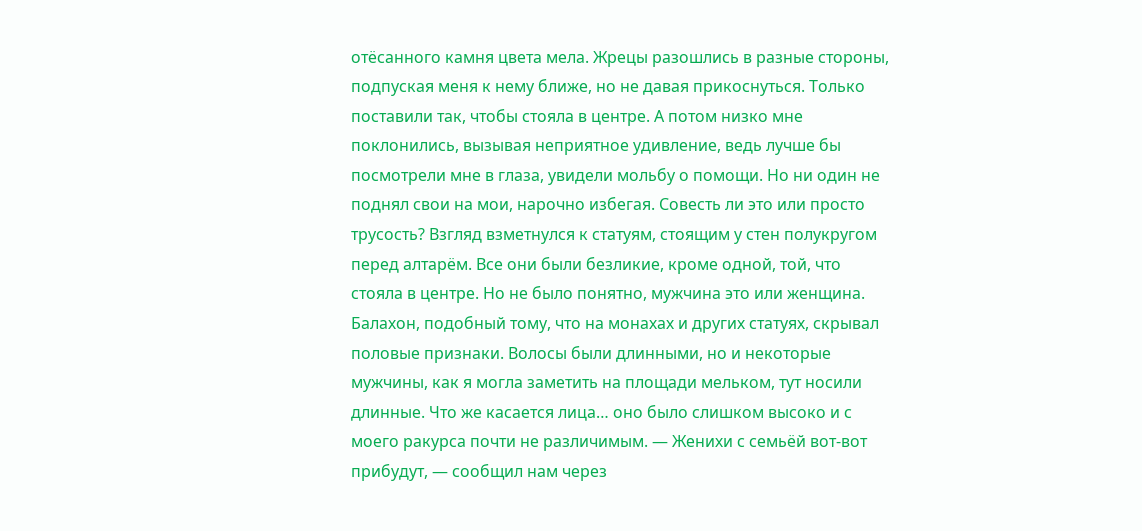отёсанного камня цвета мела. Жрецы разошлись в разные стороны, подпуская меня к нему ближе, но не давая прикоснуться. Только поставили так, чтобы стояла в центре. А потом низко мне поклонились, вызывая неприятное удивление, ведь лучше бы посмотрели мне в глаза, увидели мольбу о помощи. Но ни один не поднял свои на мои, нарочно избегая. Совесть ли это или просто трусость? Взгляд взметнулся к статуям, стоящим у стен полукругом перед алтарём. Все они были безликие, кроме одной, той, что стояла в центре. Но не было понятно, мужчина это или женщина. Балахон, подобный тому, что на монахах и других статуях, скрывал половые признаки. Волосы были длинными, но и некоторые мужчины, как я могла заметить на площади мельком, тут носили длинные. Что же касается лица… оно было слишком высоко и с моего ракурса почти не различимым. — Женихи с семьёй вот-вот прибудут, — сообщил нам через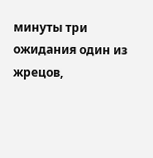минуты три ожидания один из жрецов,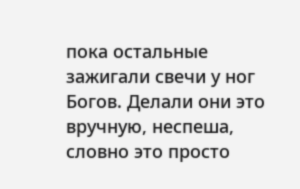пока остальные зажигали свечи у ног Богов. Делали они это вручную, неспеша, словно это просто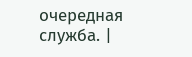очередная служба. |